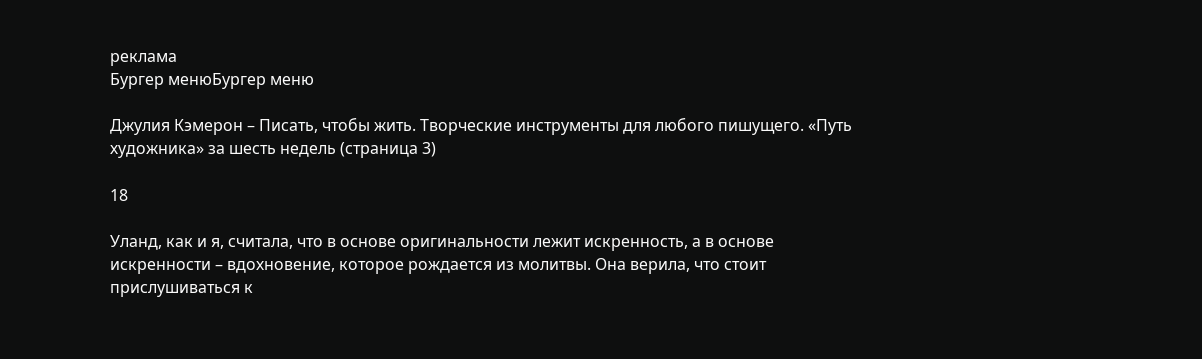реклама
Бургер менюБургер меню

Джулия Кэмерон – Писать, чтобы жить. Творческие инструменты для любого пишущего. «Путь художника» за шесть недель (страница 3)

18

Уланд, как и я, считала, что в основе оригинальности лежит искренность, а в основе искренности – вдохновение, которое рождается из молитвы. Она верила, что стоит прислушиваться к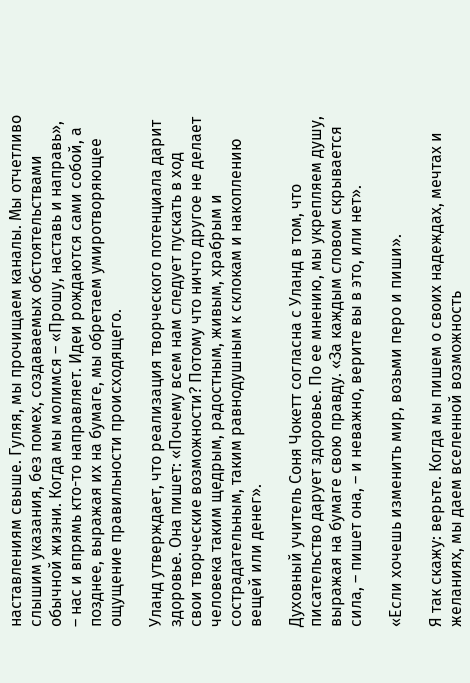наставлениям свыше. Гуляя, мы прочищаем каналы. Мы отчетливо слышим указания, без помех, создаваемых обстоятельствами обычной жизни. Когда мы молимся – «Прошу, наставь и направь», – нас и впрямь кто-то направляет. Идеи рождаются сами собой, а позднее, выражая их на бумаге, мы обретаем умиротворяющее ощущение правильности происходящего.

Уланд утверждает, что реализация творческого потенциала дарит здоровье. Она пишет: «Почему всем нам следует пускать в ход свои творческие возможности? Потому что ничто другое не делает человека таким щедрым, радостным, живым, храбрым и сострадательным, таким равнодушным к склокам и накоплению вещей или денег».

Духовный учитель Соня Чокетт согласна с Уланд в том, что писательство дарует здоровье. По ее мнению, мы укрепляем душу, выражая на бумаге свою правду. «За каждым словом скрывается сила, – пишет она, – и неважно, верите вы в это, или нет».

«Если хочешь изменить мир, возьми перо и пиши».

Я так скажу: верьте. Когда мы пишем о своих надеждах, мечтах и желаниях, мы даем вселенной возможность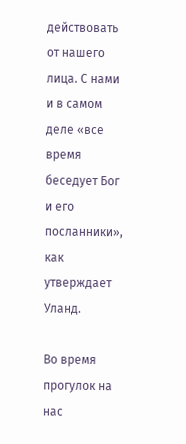действовать от нашего лица. С нами и в самом деле «все время беседует Бог и его посланники», как утверждает Уланд.

Во время прогулок на нас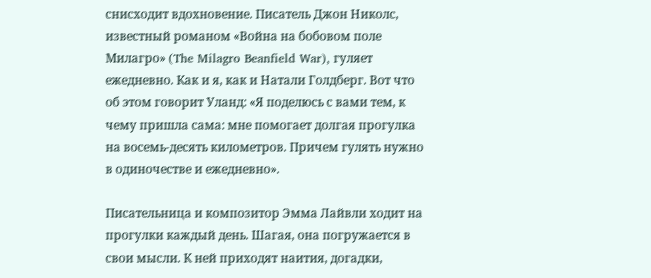снисходит вдохновение. Писатель Джон Николс, известный романом «Война на бобовом поле Милагро» (The Milagro Beanfield War), гуляет ежедневно. Как и я, как и Натали Голдберг. Вот что об этом говорит Уланд: «Я поделюсь с вами тем, к чему пришла сама: мне помогает долгая прогулка на восемь-десять километров. Причем гулять нужно в одиночестве и ежедневно».

Писательница и композитор Эмма Лайвли ходит на прогулки каждый день. Шагая, она погружается в свои мысли. К ней приходят наития, догадки,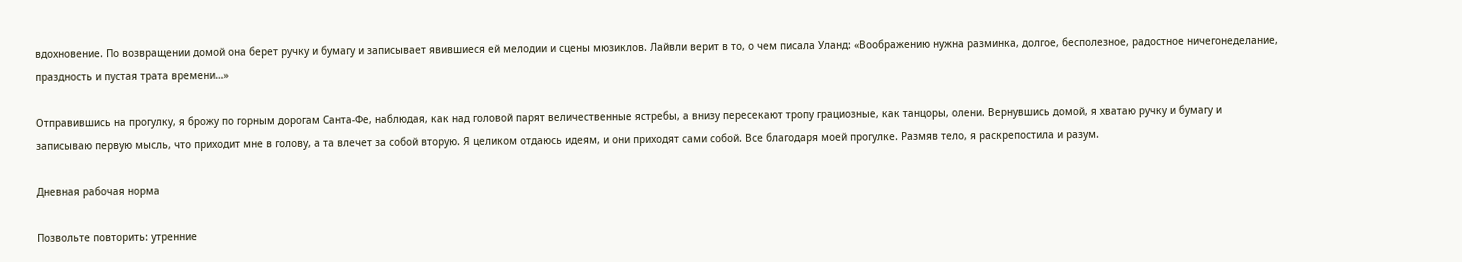вдохновение. По возвращении домой она берет ручку и бумагу и записывает явившиеся ей мелодии и сцены мюзиклов. Лайвли верит в то, о чем писала Уланд: «Воображению нужна разминка, долгое, бесполезное, радостное ничегонеделание, праздность и пустая трата времени…»

Отправившись на прогулку, я брожу по горным дорогам Санта-Фе, наблюдая, как над головой парят величественные ястребы, а внизу пересекают тропу грациозные, как танцоры, олени. Вернувшись домой, я хватаю ручку и бумагу и записываю первую мысль, что приходит мне в голову, а та влечет за собой вторую. Я целиком отдаюсь идеям, и они приходят сами собой. Все благодаря моей прогулке. Размяв тело, я раскрепостила и разум.

Дневная рабочая норма

Позвольте повторить: утренние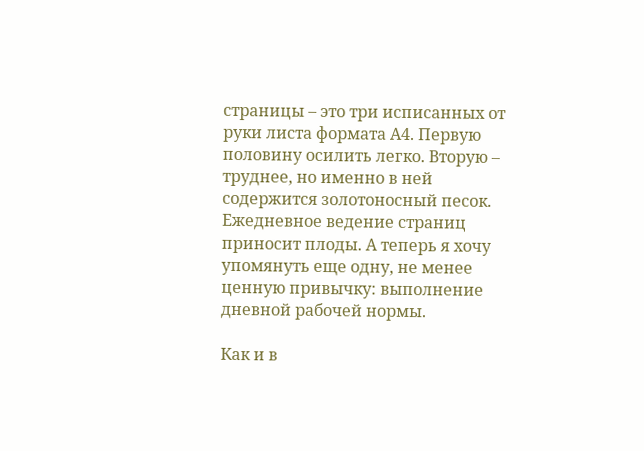страницы – это три исписанных от руки листа формата А4. Первую половину осилить легко. Вторую – труднее, но именно в ней содержится золотоносный песок. Ежедневное ведение страниц приносит плоды. А теперь я хочу упомянуть еще одну, не менее ценную привычку: выполнение дневной рабочей нормы.

Как и в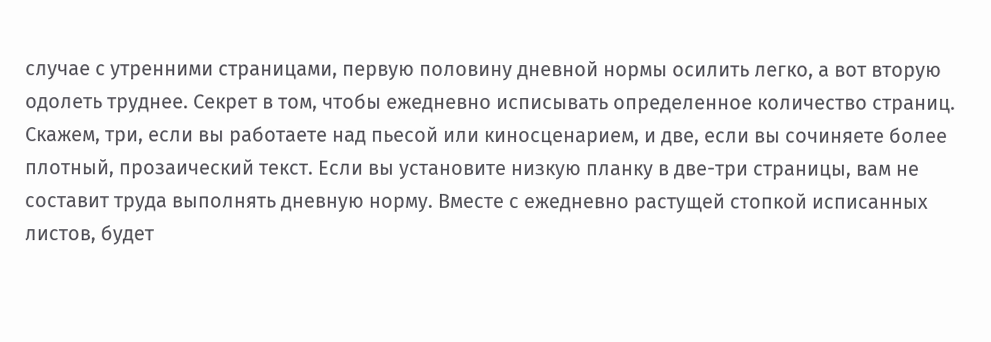случае с утренними страницами, первую половину дневной нормы осилить легко, а вот вторую одолеть труднее. Секрет в том, чтобы ежедневно исписывать определенное количество страниц. Скажем, три, если вы работаете над пьесой или киносценарием, и две, если вы сочиняете более плотный, прозаический текст. Если вы установите низкую планку в две-три страницы, вам не составит труда выполнять дневную норму. Вместе с ежедневно растущей стопкой исписанных листов, будет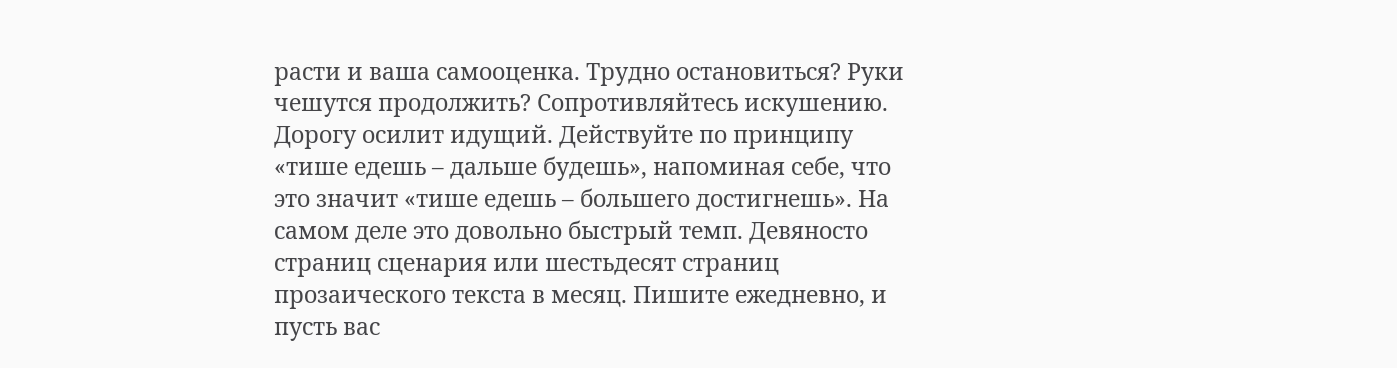расти и ваша самооценка. Трудно остановиться? Руки чешутся продолжить? Сопротивляйтесь искушению. Дорогу осилит идущий. Действуйте по принципу «тише едешь – дальше будешь», напоминая себе, что это значит «тише едешь – большего достигнешь». На самом деле это довольно быстрый темп. Девяносто страниц сценария или шестьдесят страниц прозаического текста в месяц. Пишите ежедневно, и пусть вас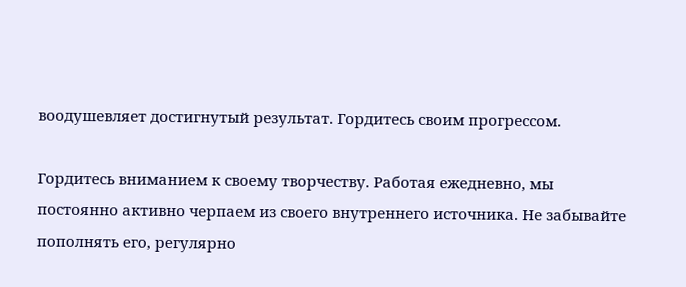воодушевляет достигнутый результат. Гордитесь своим прогрессом.

Гордитесь вниманием к своему творчеству. Работая ежедневно, мы постоянно активно черпаем из своего внутреннего источника. Не забывайте пополнять его, регулярно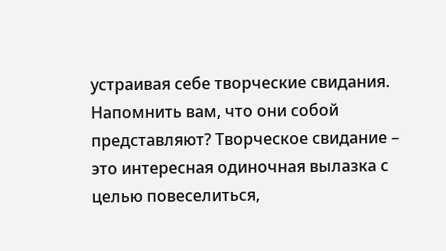устраивая себе творческие свидания. Напомнить вам, что они собой представляют? Творческое свидание – это интересная одиночная вылазка с целью повеселиться,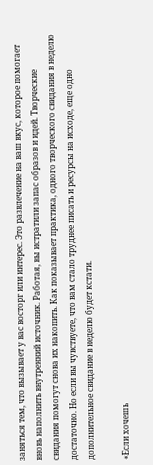заняться тем, что вызывает у вас восторг или интерес. Это развлечение на ваш вкус, которое помогает вновь наполнить внутренний источник. Работая, вы истратили запас образов и идей. Творческие свидания помогут снова их накопить. Как показывает практика, одного творческого свидания в неделю достаточно. Но если вы чувствуете, что вам стало труднее писать и ресурсы на исходе, еще одно дополнительное свидание в неделю будет кстати.

«Если хочешь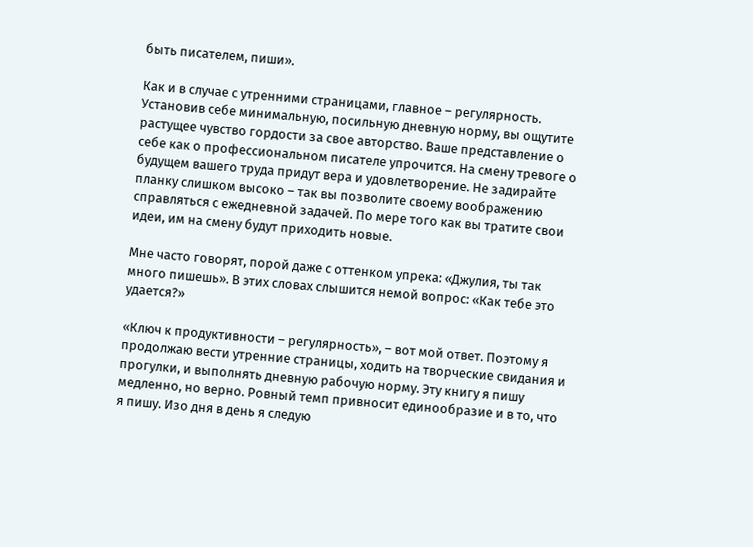быть писателем, пиши».

Как и в случае с утренними страницами, главное – регулярность. Установив себе минимальную, посильную дневную норму, вы ощутите растущее чувство гордости за свое авторство. Ваше представление о себе как о профессиональном писателе упрочится. На смену тревоге о будущем вашего труда придут вера и удовлетворение. Не задирайте планку слишком высоко – так вы позволите своему воображению справляться с ежедневной задачей. По мере того как вы тратите свои идеи, им на смену будут приходить новые.

Мне часто говорят, порой даже с оттенком упрека: «Джулия, ты так много пишешь». В этих словах слышится немой вопрос: «Как тебе это удается?»

«Ключ к продуктивности – регулярность», – вот мой ответ. Поэтому я продолжаю вести утренние страницы, ходить на творческие свидания и прогулки, и выполнять дневную рабочую норму. Эту книгу я пишу медленно, но верно. Ровный темп привносит единообразие и в то, что я пишу. Изо дня в день я следую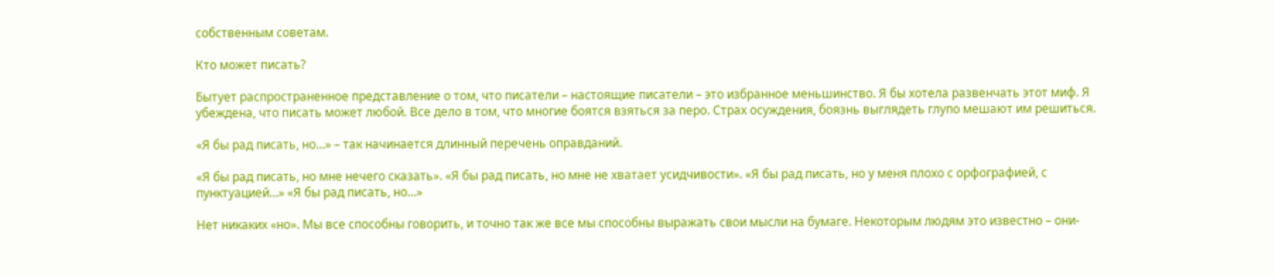собственным советам.

Кто может писать?

Бытует распространенное представление о том, что писатели – настоящие писатели – это избранное меньшинство. Я бы хотела развенчать этот миф. Я убеждена, что писать может любой. Все дело в том, что многие боятся взяться за перо. Страх осуждения, боязнь выглядеть глупо мешают им решиться.

«Я бы рад писать, но…» – так начинается длинный перечень оправданий.

«Я бы рад писать, но мне нечего сказать». «Я бы рад писать, но мне не хватает усидчивости». «Я бы рад писать, но у меня плохо с орфографией, с пунктуацией…» «Я бы рад писать, но…»

Нет никаких «но». Мы все способны говорить, и точно так же все мы способны выражать свои мысли на бумаге. Некоторым людям это известно – они-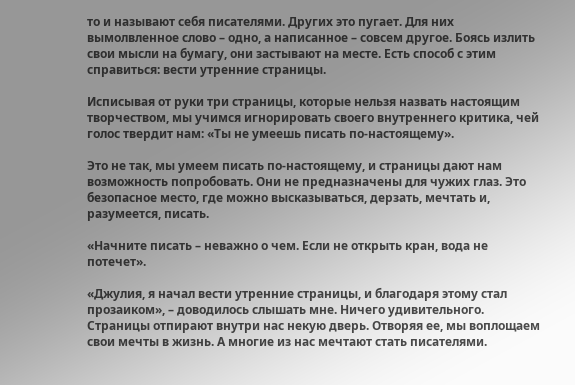то и называют себя писателями. Других это пугает. Для них вымолвленное слово – одно, а написанное – совсем другое. Боясь излить свои мысли на бумагу, они застывают на месте. Есть способ с этим справиться: вести утренние страницы.

Исписывая от руки три страницы, которые нельзя назвать настоящим творчеством, мы учимся игнорировать своего внутреннего критика, чей голос твердит нам: «Ты не умеешь писать по-настоящему».

Это не так, мы умеем писать по-настоящему, и страницы дают нам возможность попробовать. Они не предназначены для чужих глаз. Это безопасное место, где можно высказываться, дерзать, мечтать и, разумеется, писать.

«Начните писать – неважно о чем. Если не открыть кран, вода не потечет».

«Джулия, я начал вести утренние страницы, и благодаря этому стал прозаиком», – доводилось слышать мне. Ничего удивительного. Страницы отпирают внутри нас некую дверь. Отворяя ее, мы воплощаем свои мечты в жизнь. А многие из нас мечтают стать писателями.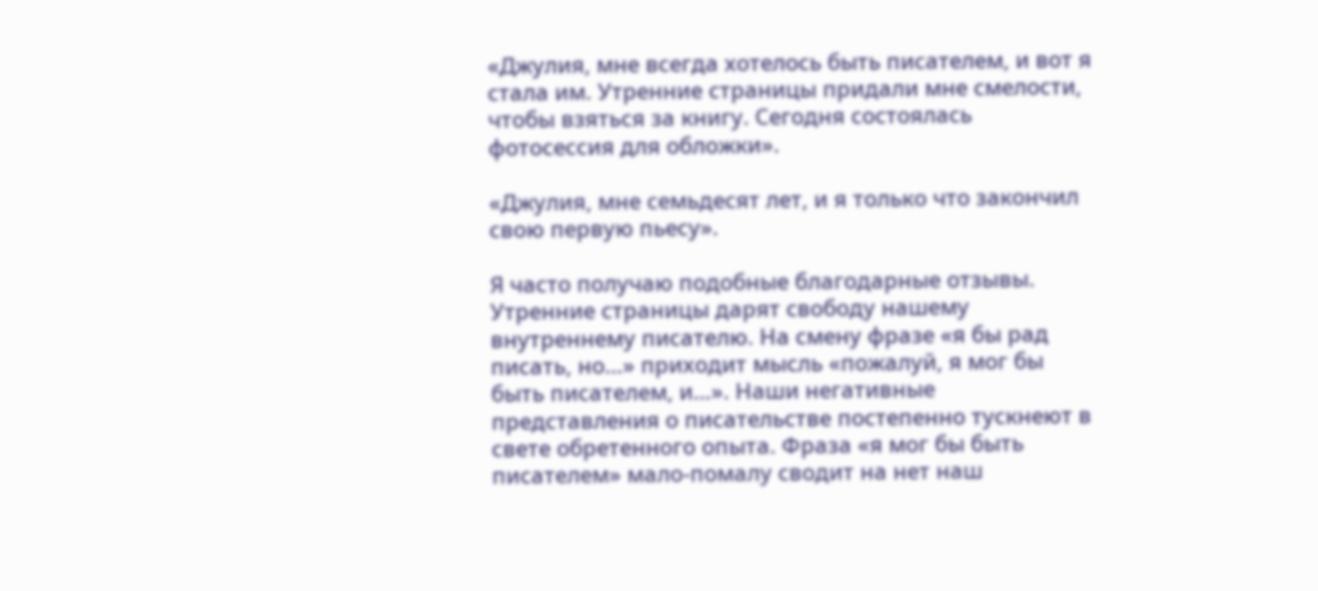«Джулия, мне всегда хотелось быть писателем, и вот я стала им. Утренние страницы придали мне смелости, чтобы взяться за книгу. Сегодня состоялась фотосессия для обложки».

«Джулия, мне семьдесят лет, и я только что закончил свою первую пьесу».

Я часто получаю подобные благодарные отзывы. Утренние страницы дарят свободу нашему внутреннему писателю. На смену фразе «я бы рад писать, но…» приходит мысль «пожалуй, я мог бы быть писателем, и…». Наши негативные представления о писательстве постепенно тускнеют в свете обретенного опыта. Фраза «я мог бы быть писателем» мало-помалу сводит на нет наш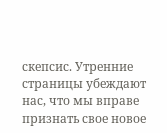скепсис. Утренние страницы убеждают нас, что мы вправе признать свое новое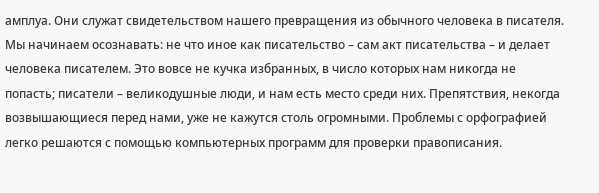амплуа. Они служат свидетельством нашего превращения из обычного человека в писателя. Мы начинаем осознавать: не что иное как писательство – сам акт писательства – и делает человека писателем. Это вовсе не кучка избранных, в число которых нам никогда не попасть; писатели – великодушные люди, и нам есть место среди них. Препятствия, некогда возвышающиеся перед нами, уже не кажутся столь огромными. Проблемы с орфографией легко решаются с помощью компьютерных программ для проверки правописания.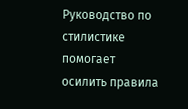Руководство по стилистике помогает осилить правила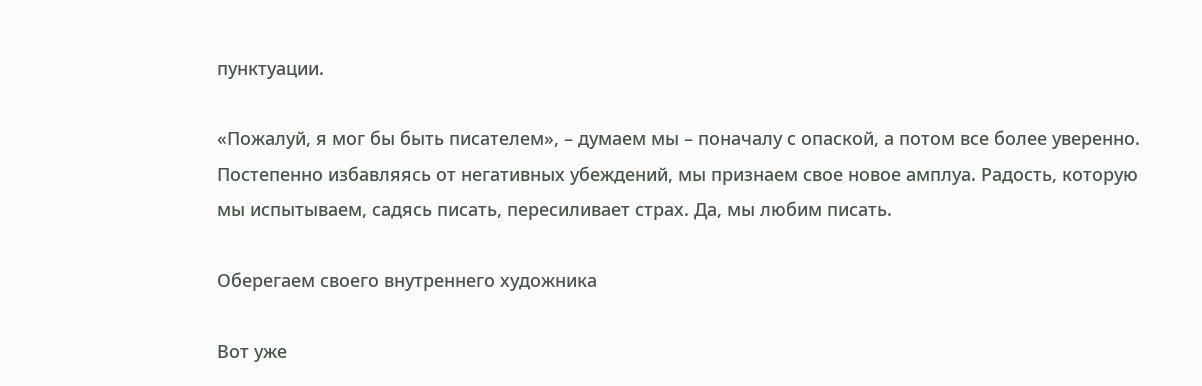пунктуации.

«Пожалуй, я мог бы быть писателем», – думаем мы – поначалу с опаской, а потом все более уверенно. Постепенно избавляясь от негативных убеждений, мы признаем свое новое амплуа. Радость, которую мы испытываем, садясь писать, пересиливает страх. Да, мы любим писать.

Оберегаем своего внутреннего художника

Вот уже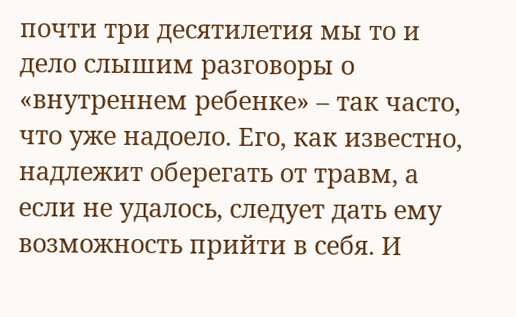почти три десятилетия мы то и дело слышим разговоры о «внутреннем ребенке» – так часто, что уже надоело. Его, как известно, надлежит оберегать от травм, а если не удалось, следует дать ему возможность прийти в себя. И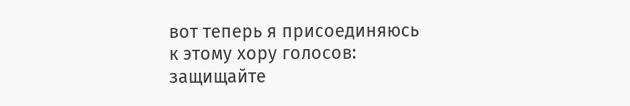вот теперь я присоединяюсь к этому хору голосов: защищайте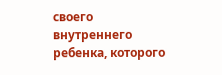своего внутреннего ребенка, которого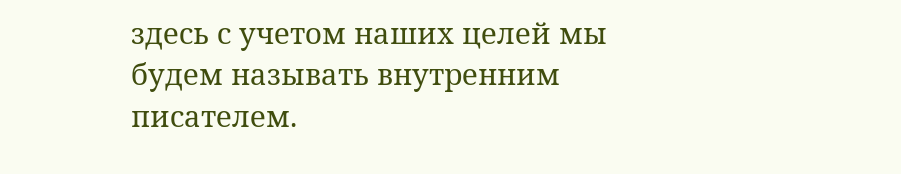здесь с учетом наших целей мы будем называть внутренним писателем.